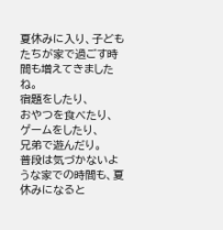夏休みに入り、子どもたちが家で過ごす時間も増えてきましたね。
宿題をしたり、
おやつを食べたり、
ゲームをしたり、
兄弟で遊んだり。
普段は気づかないような家での時間も、夏休みになると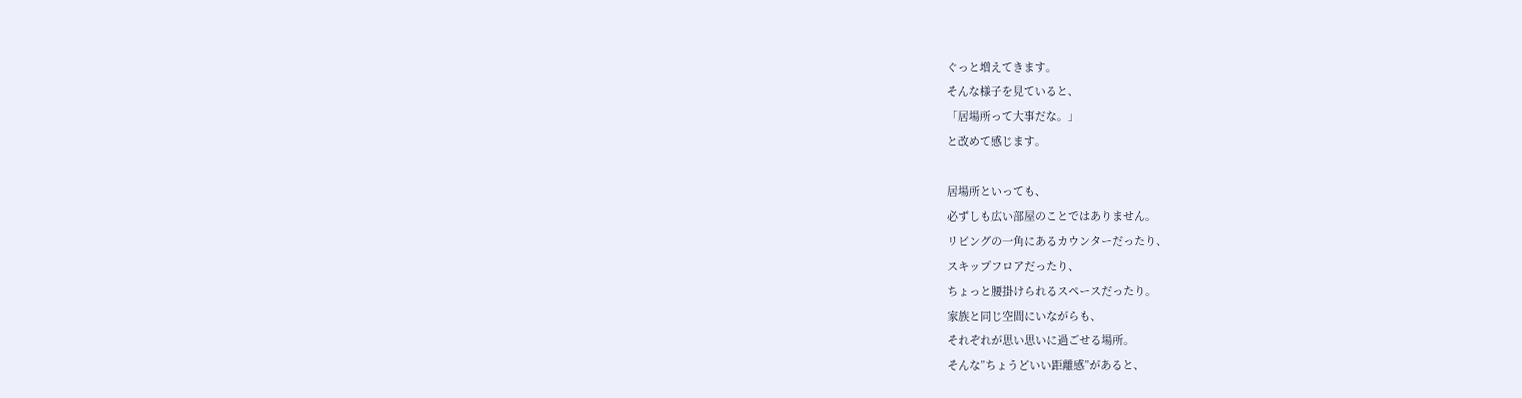ぐっと増えてきます。
そんな様子を見ていると、
「居場所って大事だな。」
と改めて感じます。

居場所といっても、
必ずしも広い部屋のことではありません。
リビングの一角にあるカウンターだったり、
スキップフロアだったり、
ちょっと腰掛けられるスペースだったり。
家族と同じ空間にいながらも、
それぞれが思い思いに過ごせる場所。
そんな”ちょうどいい距離感”があると、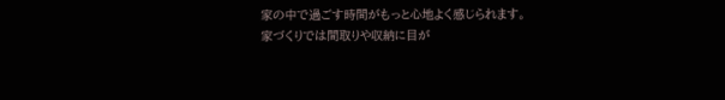家の中で過ごす時間がもっと心地よく感じられます。
家づくりでは間取りや収納に目が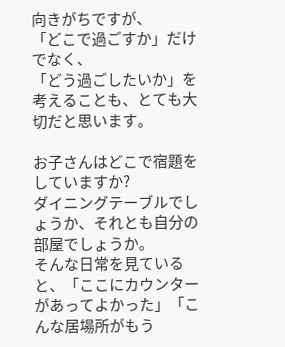向きがちですが、
「どこで過ごすか」だけでなく、
「どう過ごしたいか」を考えることも、とても大切だと思います。

お子さんはどこで宿題をしていますか?
ダイニングテーブルでしょうか、それとも自分の部屋でしょうか。
そんな日常を見ていると、「ここにカウンターがあってよかった」「こんな居場所がもう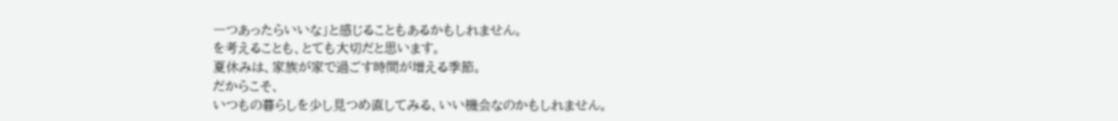一つあったらいいな」と感じることもあるかもしれません。
を考えることも、とても大切だと思います。
夏休みは、家族が家で過ごす時間が増える季節。
だからこそ、
いつもの暮らしを少し見つめ直してみる、いい機会なのかもしれません。